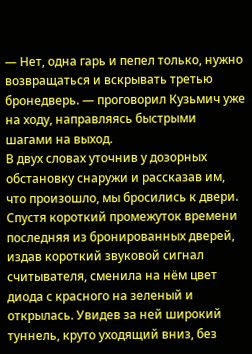— Нет, одна гарь и пепел только, нужно возвращаться и вскрывать третью бронедверь. — проговорил Кузьмич уже на ходу, направляясь быстрыми шагами на выход.
В двух словах уточнив у дозорных обстановку снаружи и рассказав им, что произошло, мы бросились к двери. Спустя короткий промежуток времени последняя из бронированных дверей, издав короткий звуковой сигнал считывателя, сменила на нём цвет диода с красного на зеленый и открылась. Увидев за ней широкий туннель, круто уходящий вниз, без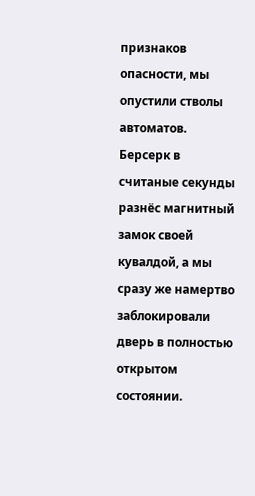признаков опасности, мы опустили стволы автоматов. Берсерк в считаные секунды разнёс магнитный замок своей кувалдой, а мы сразу же намертво заблокировали дверь в полностью открытом состоянии.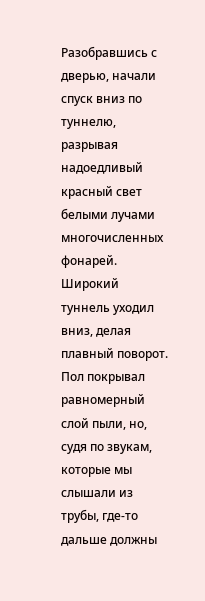Разобравшись с дверью, начали спуск вниз по туннелю, разрывая надоедливый красный свет белыми лучами многочисленных фонарей. Широкий туннель уходил вниз, делая плавный поворот. Пол покрывал равномерный слой пыли, но, судя по звукам, которые мы слышали из трубы, где-то дальше должны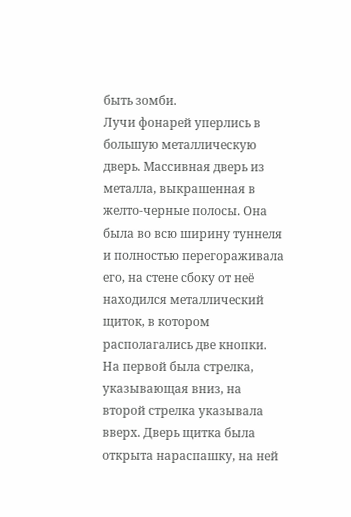быть зомби.
Лучи фонарей уперлись в большую металлическую дверь. Массивная дверь из металла, выкрашенная в желто-черные полосы. Она была во всю ширину туннеля и полностью перегораживала его, на стене сбоку от неё находился металлический щиток, в котором располагались две кнопки. На первой была стрелка, указывающая вниз, на второй стрелка указывала вверх. Дверь щитка была открыта нараспашку, на ней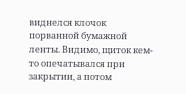виднелся клочок порванной бумажной ленты. Видимо, щиток кем-то опечатывался при закрытии, а потом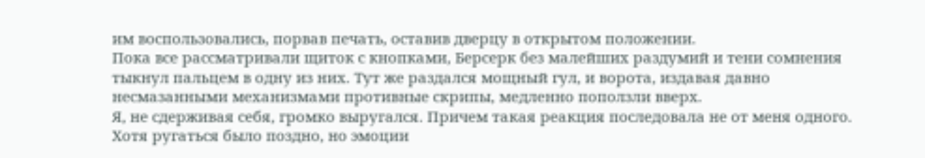им воспользовались, порвав печать, оставив дверцу в открытом положении.
Пока все рассматривали щиток с кнопками, Берсерк без малейших раздумий и тени сомнения тыкнул пальцем в одну из них. Тут же раздался мощный гул, и ворота, издавая давно несмазанными механизмами противные скрипы, медленно поползли вверх.
Я, не сдерживая себя, громко выругался. Причем такая реакция последовала не от меня одного. Хотя ругаться было поздно, но эмоции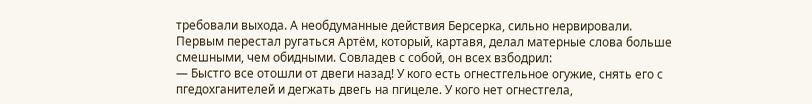требовали выхода. А необдуманные действия Берсерка, сильно нервировали.
Первым перестал ругаться Артём, который, картавя, делал матерные слова больше смешными, чем обидными. Совладев с собой, он всех взбодрил:
— Быстго все отошли от двеги назад! У кого есть огнестгельное огужие, снять его с пгедохганителей и дегжать двегь на пгицеле. У кого нет огнестгела,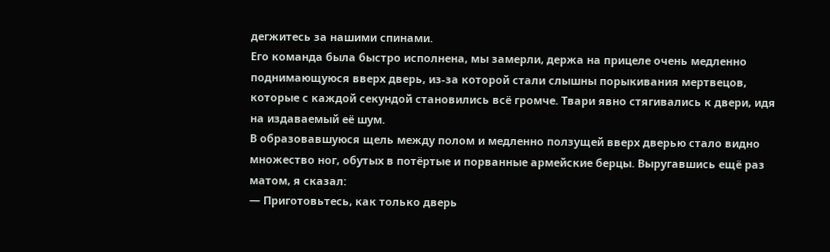дегжитесь за нашими спинами.
Его команда была быстро исполнена, мы замерли, держа на прицеле очень медленно поднимающуюся вверх дверь, из-за которой стали слышны порыкивания мертвецов, которые с каждой секундой становились всё громче. Твари явно стягивались к двери, идя на издаваемый её шум.
В образовавшуюся щель между полом и медленно ползущей вверх дверью стало видно множество ног, обутых в потёртые и порванные армейские берцы. Выругавшись ещё раз матом, я сказал:
— Приготовьтесь, как только дверь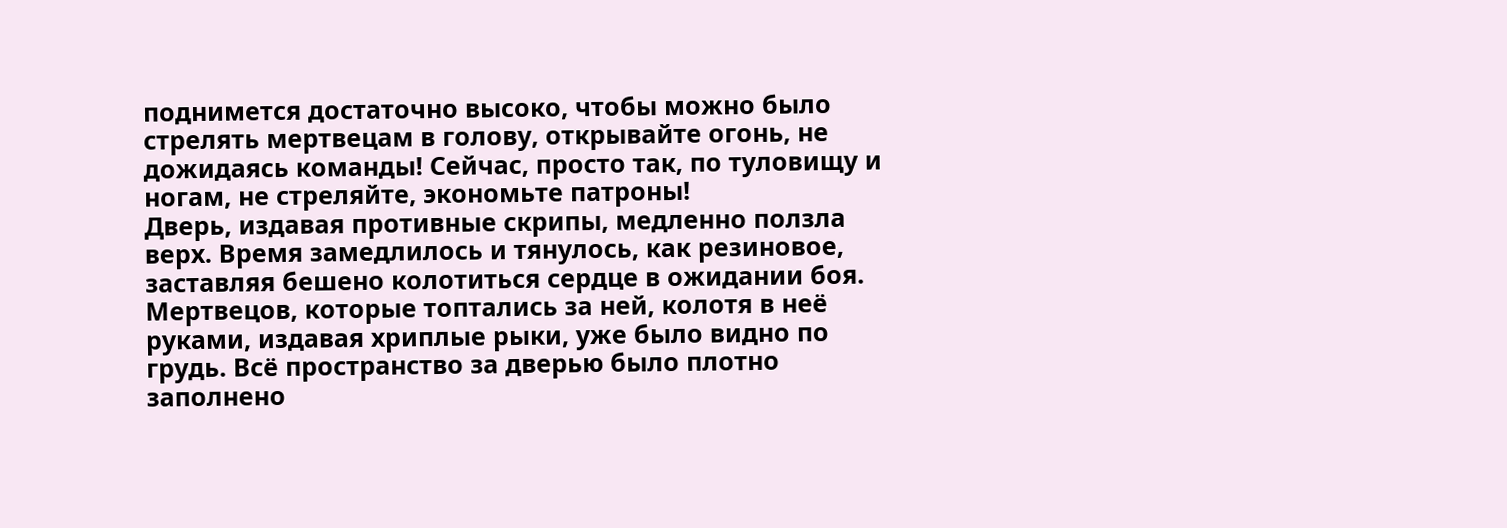поднимется достаточно высоко, чтобы можно было стрелять мертвецам в голову, открывайте огонь, не дожидаясь команды! Сейчас, просто так, по туловищу и ногам, не стреляйте, экономьте патроны!
Дверь, издавая противные скрипы, медленно ползла верх. Время замедлилось и тянулось, как резиновое, заставляя бешено колотиться сердце в ожидании боя. Мертвецов, которые топтались за ней, колотя в неё руками, издавая хриплые рыки, уже было видно по грудь. Всё пространство за дверью было плотно заполнено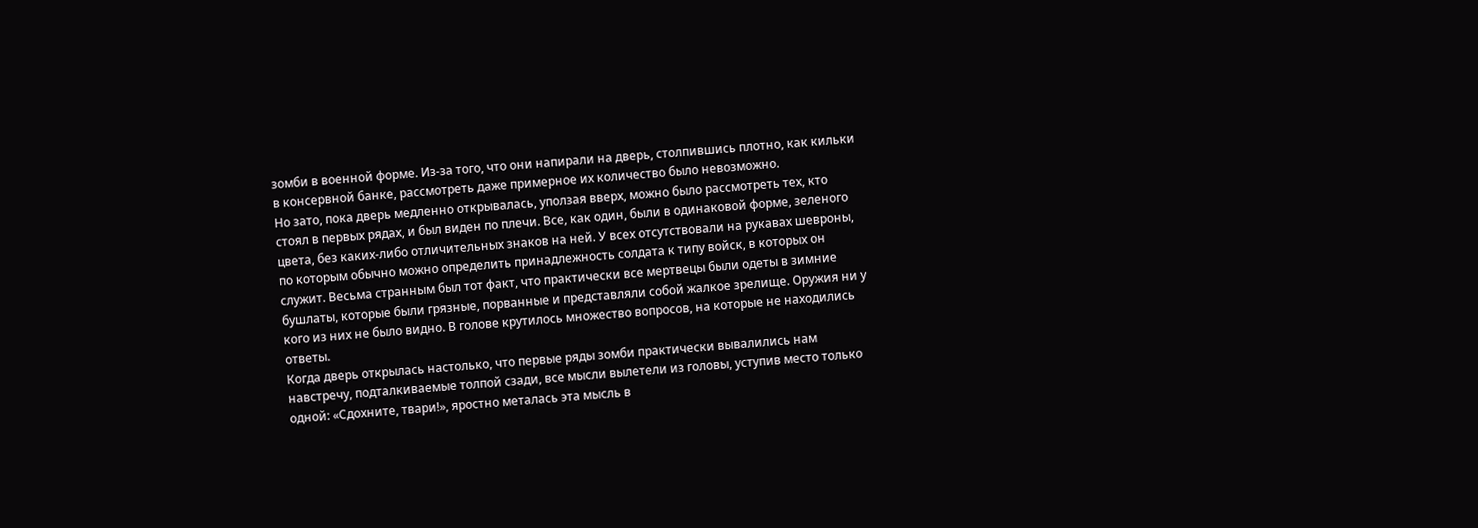зомби в военной форме. Из-за того, что они напирали на дверь, столпившись плотно, как кильки в консервной банке, рассмотреть даже примерное их количество было невозможно.
Но зато, пока дверь медленно открывалась, уползая вверх, можно было рассмотреть тех, кто стоял в первых рядах, и был виден по плечи. Все, как один, были в одинаковой форме, зеленого цвета, без каких-либо отличительных знаков на ней. У всех отсутствовали на рукавах шевроны, по которым обычно можно определить принадлежность солдата к типу войск, в которых он служит. Весьма странным был тот факт, что практически все мертвецы были одеты в зимние бушлаты, которые были грязные, порванные и представляли собой жалкое зрелище. Оружия ни у кого из них не было видно. В голове крутилось множество вопросов, на которые не находились ответы.
Когда дверь открылась настолько, что первые ряды зомби практически вывалились нам навстречу, подталкиваемые толпой сзади, все мысли вылетели из головы, уступив место только одной: «Сдохните, твари!», яростно металась эта мысль в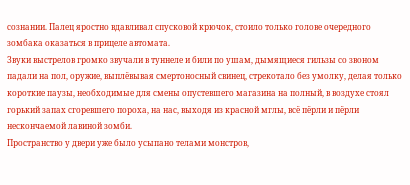сознании. Палец яростно вдавливал спусковой крючок, стоило только голове очередного зомбака оказаться в прицеле автомата.
Звуки выстрелов громко звучали в туннеле и били по ушам, дымящиеся гильзы со звоном падали на пол, оружие, выплёвывая смертоносный свинец, стрекотало без умолку, делая только короткие паузы, необходимые для смены опустевшего магазина на полный, в воздухе стоял горький запах сгоревшего пороха, на нас, выходя из красной мглы, всё пёрли и пёрли нескончаемой лавиной зомби.
Пространство у двери уже было усыпано телами монстров,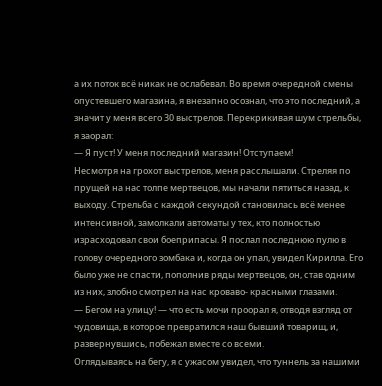а их поток всё никак не ослабевал. Во время очередной смены опустевшего магазина, я внезапно осознал, что это последний, а значит у меня всего 30 выстрелов. Перекрикивая шум стрельбы, я заорал:
— Я пуст! У меня последний магазин! Отступаем!
Несмотря на грохот выстрелов, меня расслышали. Стреляя по прущей на нас толпе мертвецов, мы начали пятиться назад, к выходу. Стрельба с каждой секундой становилась всё менее интенсивной, замолкали автоматы у тех, кто полностью израсходовал свои боеприпасы. Я послал последнюю пулю в голову очередного зомбака и, когда он упал, увидел Кирилла. Его было уже не спасти, пополнив ряды мертвецов, он, став одним из них, злобно смотрел на нас кроваво- красными глазами.
— Бегом на улицу! — что есть мочи проорал я, отводя взгляд от чудовища, в которое превратился наш бывший товарищ, и, развернувшись, побежал вместе со всеми.
Оглядываясь на бегу, я с ужасом увидел, что туннель за нашими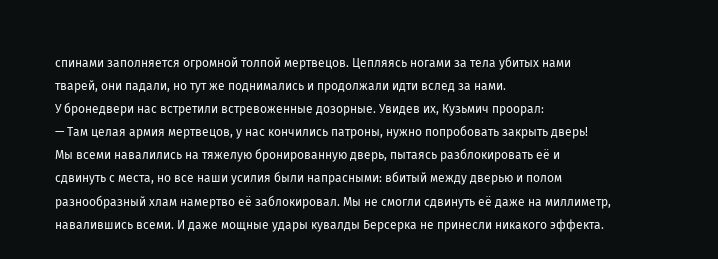спинами заполняется огромной толпой мертвецов. Цепляясь ногами за тела убитых нами тварей, они падали, но тут же поднимались и продолжали идти вслед за нами.
У бронедвери нас встретили встревоженные дозорные. Увидев их, Кузьмич проорал:
— Там целая армия мертвецов, у нас кончились патроны, нужно попробовать закрыть дверь!
Мы всеми навалились на тяжелую бронированную дверь, пытаясь разблокировать её и сдвинуть с места, но все наши усилия были напрасными: вбитый между дверью и полом разнообразный хлам намертво её заблокировал. Мы не смогли сдвинуть её даже на миллиметр, навалившись всеми. И даже мощные удары кувалды Берсерка не принесли никакого эффекта.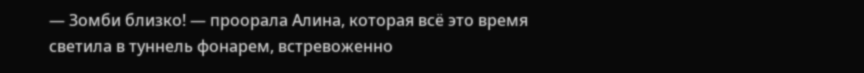— Зомби близко! — проорала Алина, которая всё это время светила в туннель фонарем, встревоженно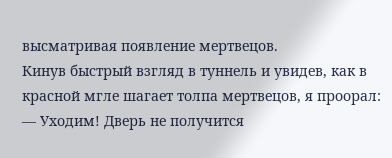высматривая появление мертвецов.
Кинув быстрый взгляд в туннель и увидев, как в красной мгле шагает толпа мертвецов, я проорал:
— Уходим! Дверь не получится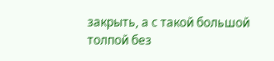закрыть, а с такой большой толпой без